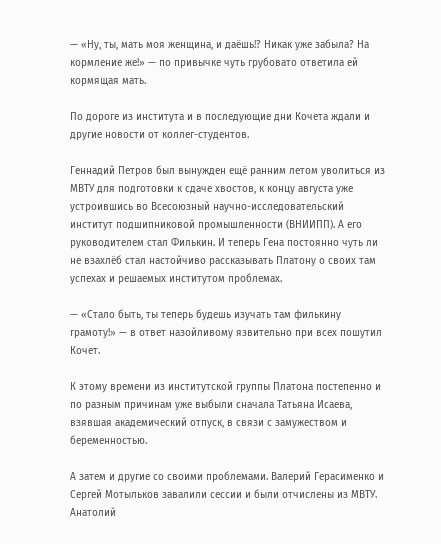— «Ну, ты, мать моя женщина, и даёшь!? Никак уже забыла? На кормление же!» — по привычке чуть грубовато ответила ей кормящая мать.

По дороге из института и в последующие дни Кочета ждали и другие новости от коллег-студентов.

Геннадий Петров был вынужден ещё ранним летом уволиться из МВТУ для подготовки к сдаче хвостов, к концу августа уже устроившись во Всесоюзный научно-исследовательский институт подшипниковой промышленности (ВНИИПП). А его руководителем стал Филькин. И теперь Гена постоянно чуть ли не взахлёб стал настойчиво рассказывать Платону о своих там успехах и решаемых институтом проблемах.

— «Стало быть, ты теперь будешь изучать там филькину грамоту!» — в ответ назойливому язвительно при всех пошутил Кочет.

К этому времени из институтской группы Платона постепенно и по разным причинам уже выбыли сначала Татьяна Исаева, взявшая академический отпуск, в связи с замужеством и беременностью.

А затем и другие со своими проблемами. Валерий Герасименко и Сергей Мотыльков завалили сессии и были отчислены из МВТУ. Анатолий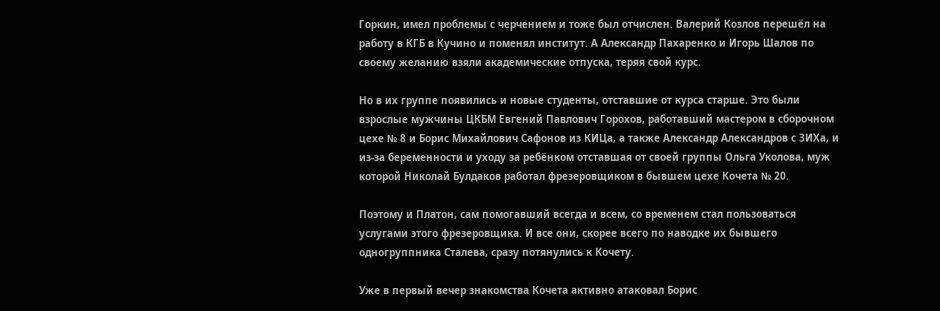Горкин, имел проблемы с черчением и тоже был отчислен. Валерий Козлов перешёл на работу в КГБ в Кучино и поменял институт. А Александр Пахаренко и Игорь Шалов по своему желанию взяли академические отпуска, теряя свой курс.

Но в их группе появились и новые студенты, отставшие от курса старше. Это были взрослые мужчины ЦКБМ Евгений Павлович Горохов, работавший мастером в сборочном цехе № 8 и Борис Михайлович Сафонов из КИЦа, а также Александр Александров с ЗИХа, и из-за беременности и уходу за ребёнком отставшая от своей группы Ольга Уколова, муж которой Николай Булдаков работал фрезеровщиком в бывшем цехе Кочета № 20.

Поэтому и Платон, сам помогавший всегда и всем, со временем стал пользоваться услугами этого фрезеровщика. И все они, скорее всего по наводке их бывшего одногруппника Сталева, сразу потянулись к Кочету.

Уже в первый вечер знакомства Кочета активно атаковал Борис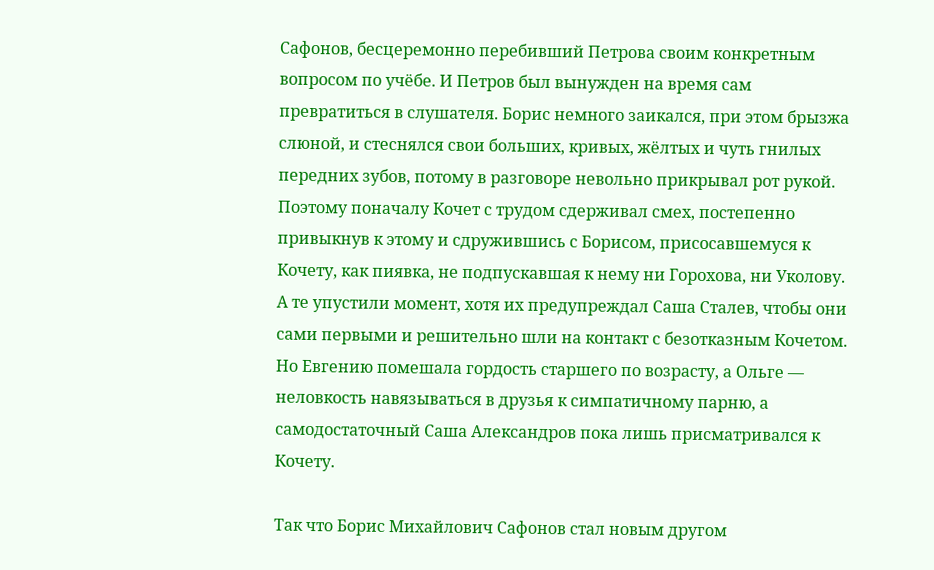Сафонов, бесцеремонно перебивший Петрова своим конкретным вопросом по учёбе. И Петров был вынужден на время сам превратиться в слушателя. Борис немного заикался, при этом брызжа слюной, и стеснялся свои больших, кривых, жёлтых и чуть гнилых передних зубов, потому в разговоре невольно прикрывал рот рукой. Поэтому поначалу Кочет с трудом сдерживал смех, постепенно привыкнув к этому и сдружившись с Борисом, присосавшемуся к Кочету, как пиявка, не подпускавшая к нему ни Горохова, ни Уколову. А те упустили момент, хотя их предупреждал Саша Сталев, чтобы они сами первыми и решительно шли на контакт с безотказным Кочетом. Но Евгению помешала гордость старшего по возрасту, а Ольге — неловкость навязываться в друзья к симпатичному парню, а самодостаточный Саша Александров пока лишь присматривался к Кочету.

Так что Борис Михайлович Сафонов стал новым другом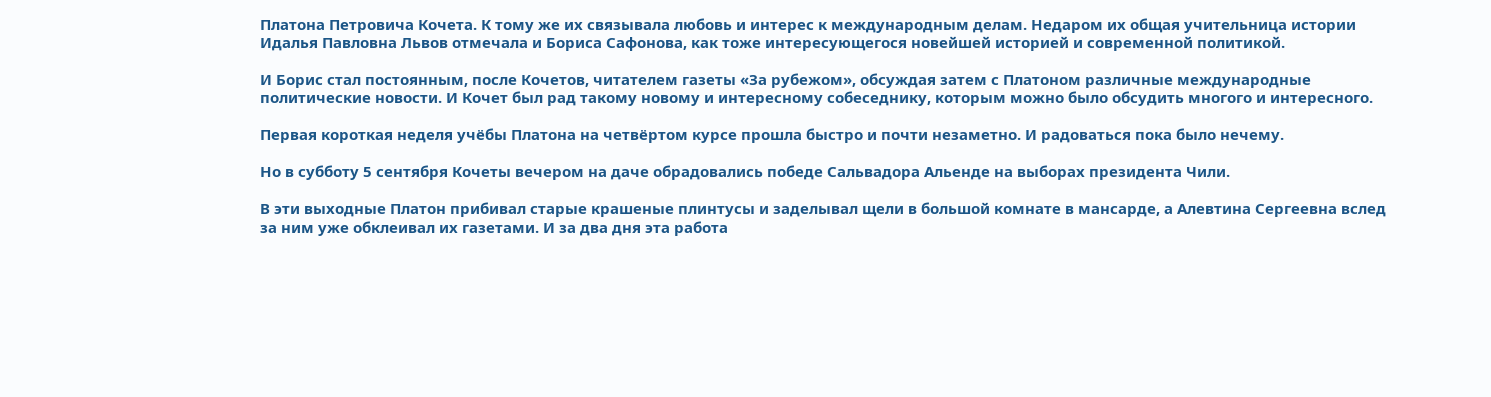Платона Петровича Кочета. К тому же их связывала любовь и интерес к международным делам. Недаром их общая учительница истории Идалья Павловна Львов отмечала и Бориса Сафонова, как тоже интересующегося новейшей историей и современной политикой.

И Борис стал постоянным, после Кочетов, читателем газеты «За рубежом», обсуждая затем с Платоном различные международные политические новости. И Кочет был рад такому новому и интересному собеседнику, которым можно было обсудить многого и интересного.

Первая короткая неделя учёбы Платона на четвёртом курсе прошла быстро и почти незаметно. И радоваться пока было нечему.

Но в субботу 5 сентября Кочеты вечером на даче обрадовались победе Сальвадора Альенде на выборах президента Чили.

В эти выходные Платон прибивал старые крашеные плинтусы и заделывал щели в большой комнате в мансарде, а Алевтина Сергеевна вслед за ним уже обклеивал их газетами. И за два дня эта работа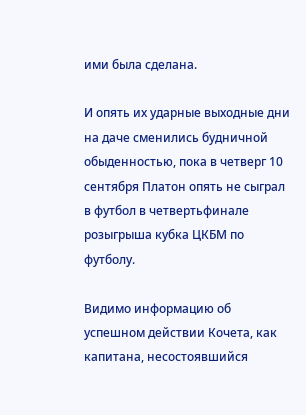ими была сделана.

И опять их ударные выходные дни на даче сменились будничной обыденностью, пока в четверг 10 сентября Платон опять не сыграл в футбол в четвертьфинале розыгрыша кубка ЦКБМ по футболу.

Видимо информацию об успешном действии Кочета, как капитана, несостоявшийся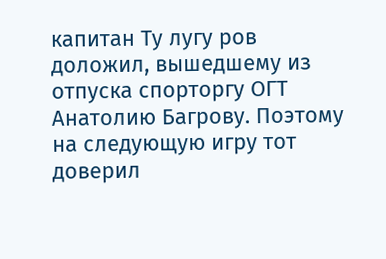капитан Ту лугу ров доложил, вышедшему из отпуска спорторгу ОГТ Анатолию Багрову. Поэтому на следующую игру тот доверил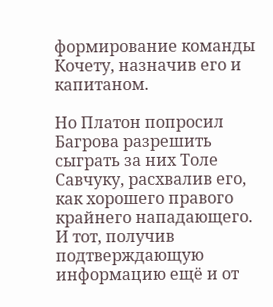формирование команды Кочету, назначив его и капитаном.

Но Платон попросил Багрова разрешить сыграть за них Толе Савчуку, расхвалив его, как хорошего правого крайнего нападающего. И тот, получив подтверждающую информацию ещё и от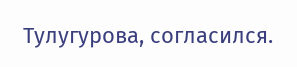Тулугурова, согласился.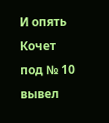И опять Кочет под № 10 вывел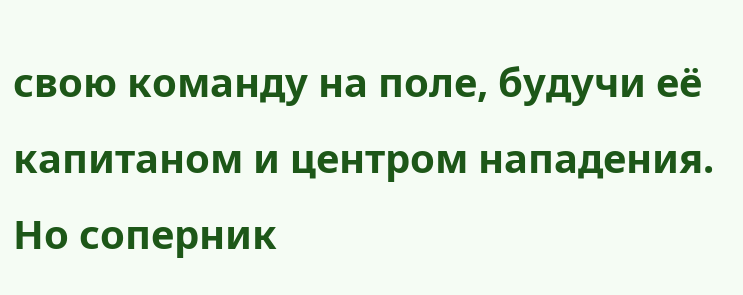свою команду на поле, будучи её капитаном и центром нападения. Но соперник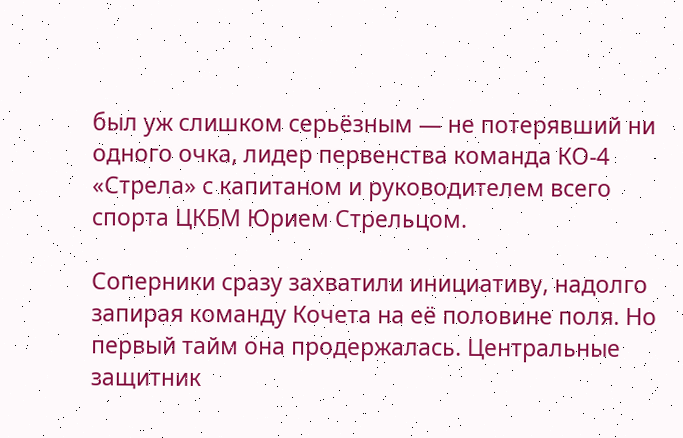был уж слишком серьёзным — не потерявший ни одного очка, лидер первенства команда КО-4 «Стрела» с капитаном и руководителем всего спорта ЦКБМ Юрием Стрельцом.

Соперники сразу захватили инициативу, надолго запирая команду Кочета на её половине поля. Но первый тайм она продержалась. Центральные защитник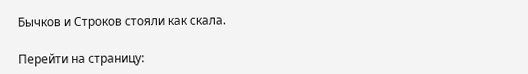Бычков и Строков стояли как скала.

Перейти на страницу: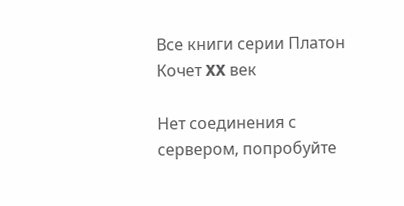Все книги серии Платон Кочет XX век

Нет соединения с сервером, попробуйте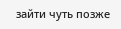зайти чуть позже